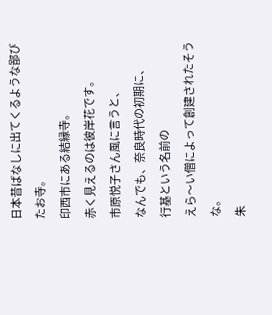日本昔ばなしに出てくるような鄙びたお寺。
印西市にある結縁寺。
赤く見えるのは彼岸花です。
市原悦子さん風に言うと、
なんでも、奈良時代の初期に、
行基という名前の
えら〜い僧によって創建されたそうな。
朱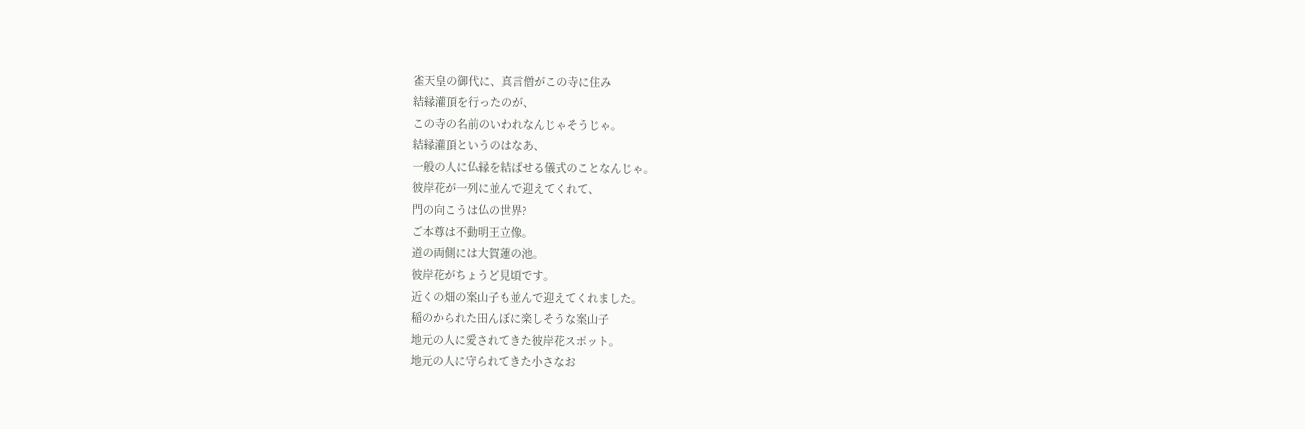雀天皇の御代に、真言僧がこの寺に住み
結縁灌頂を行ったのが、
この寺の名前のいわれなんじゃそうじゃ。
結縁灌頂というのはなあ、
一般の人に仏縁を結ばせる儀式のことなんじゃ。
彼岸花が一列に並んで迎えてくれて、
門の向こうは仏の世界?
ご本尊は不動明王立像。
道の両側には大賀蓮の池。
彼岸花がちょうど見頃です。
近くの畑の案山子も並んで迎えてくれました。
稲のかられた田んぼに楽しそうな案山子
地元の人に愛されてきた彼岸花スポット。
地元の人に守られてきた小さなお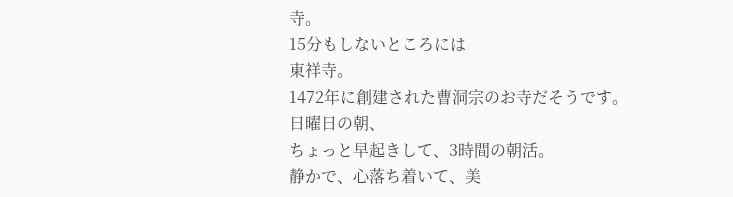寺。
15分もしないところには
東祥寺。
1472年に創建された曹洞宗のお寺だそうです。
日曜日の朝、
ちょっと早起きして、3時間の朝活。
静かで、心落ち着いて、美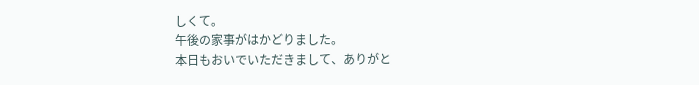しくて。
午後の家事がはかどりました。
本日もおいでいただきまして、ありがと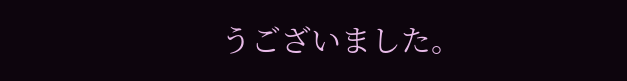うございました。